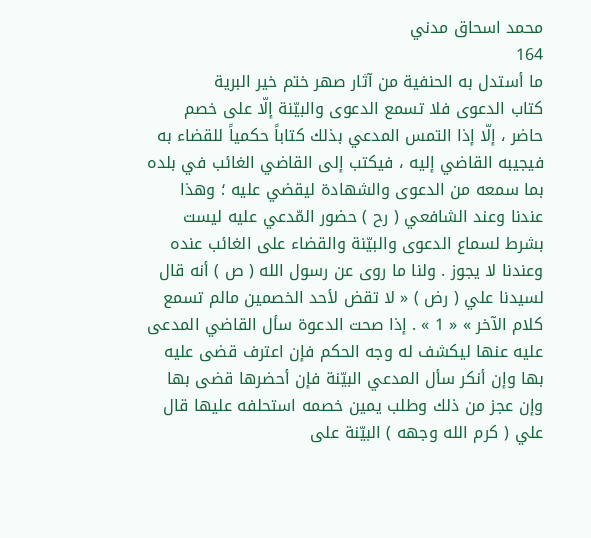محمد اسحاق مدني
164
ما أستدل به الحنفية من آثار صهر ختم خير البرية
كتاب الدعوى فلا تسمع الدعوى والبيّنة إلّا على خصم حاضر ، إلّا إذا التمس المدعي بذلك كتاباً حكمياً للقضاء به فيجيبه القاضي إليه ، فيكتب إلى القاضي الغائب في بلده بما سمعه من الدعوى والشهادة ليقضي عليه ؛ وهذا عندنا وعند الشافعي ( رح ) حضور المّدعي عليه ليست بشرط لسماع الدعوى والبيّنة والقضاء على الغائب عنده وعندنا لا يجوز . ولنا ما روى عن رسول الله ( ص ) أنه قال لسيدنا علي ( رض ) « لا تقض لأحد الخصمين مالم تسمع كلام الآخر » « 1 » . إذا صحت الدعوة سأل القاضي المدعى عليه عنها ليكشف له وجه الحكم فإن اعترف قضى عليه بها وإن أنكر سأل المدعي البيّنة فإن أحضرها قضى بها وإن عجز من ذلك وطلب يمين خصمه استحلفه عليها قال علي ( كرم الله وجهه ) البيّنة على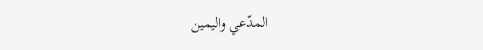المدّعي واليمين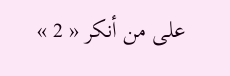على من أنكر « 2 »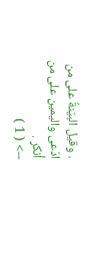. وقيل البيّنةُ على من ادّعى واليمين على من أنكر .
--> ( 1 )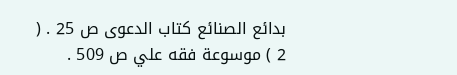بدائع الصنائع كتاب الدعوى ص 25 . ( 2 ) موسوعة فقه علي ص 509 .